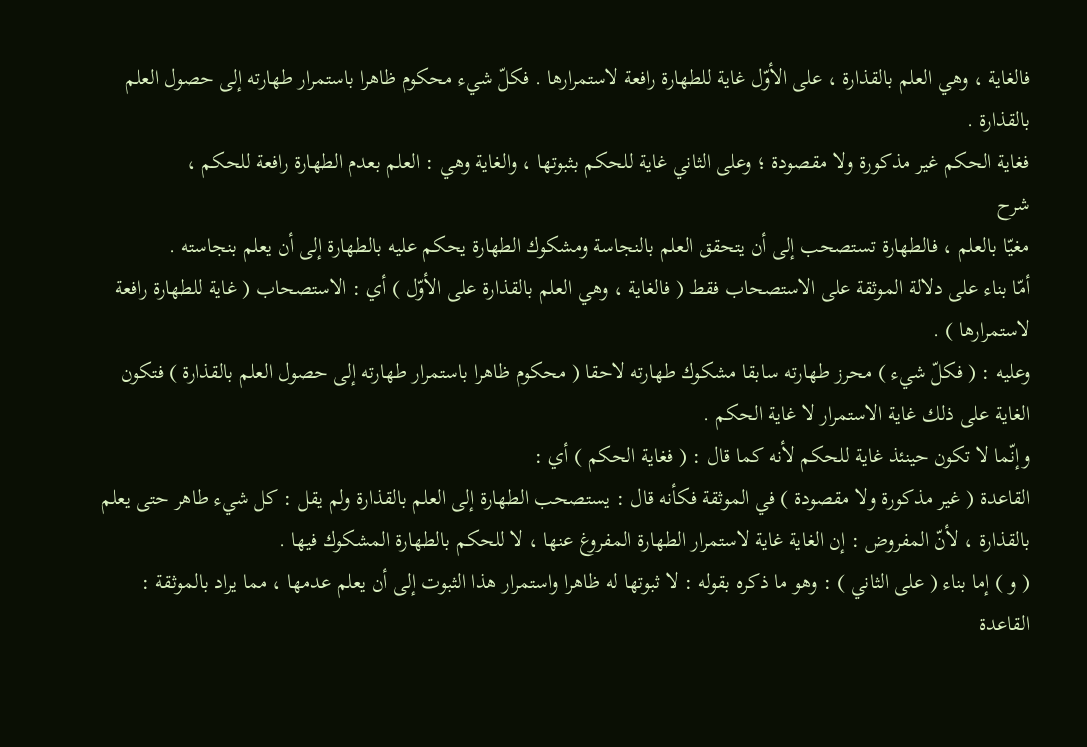فالغاية ، وهي العلم بالقذارة ، على الأوّل غاية للطهارة رافعة لاستمرارها . فكلّ شيء محكوم ظاهرا باستمرار طهارته إلى حصول العلم بالقذارة .
فغاية الحكم غير مذكورة ولا مقصودة ؛ وعلى الثاني غاية للحكم بثبوتها ، والغاية وهي : العلم بعدم الطهارة رافعة للحكم ،
شرح
مغيّا بالعلم ، فالطهارة تستصحب إلى أن يتحقق العلم بالنجاسة ومشكوك الطهارة يحكم عليه بالطهارة إلى أن يعلم بنجاسته .
أمّا بناء على دلالة الموثقة على الاستصحاب فقط ( فالغاية ، وهي العلم بالقذارة على الأوّل ) أي : الاستصحاب ( غاية للطهارة رافعة لاستمرارها ) .
وعليه : ( فكلّ شيء ) محرز طهارته سابقا مشكوك طهارته لاحقا ( محكوم ظاهرا باستمرار طهارته إلى حصول العلم بالقذارة ) فتكون الغاية على ذلك غاية الاستمرار لا غاية الحكم .
وإنّما لا تكون حينئذ غاية للحكم لأنه كما قال : ( فغاية الحكم ) أي :
القاعدة ( غير مذكورة ولا مقصودة ) في الموثقة فكأنه قال : يستصحب الطهارة إلى العلم بالقذارة ولم يقل : كل شيء طاهر حتى يعلم بالقذارة ، لأنّ المفروض : إن الغاية غاية لاستمرار الطهارة المفروغ عنها ، لا للحكم بالطهارة المشكوك فيها .
( و ) إما بناء ( على الثاني ) : وهو ما ذكره بقوله : لا ثبوتها له ظاهرا واستمرار هذا الثبوت إلى أن يعلم عدمها ، مما يراد بالموثقة : القاعدة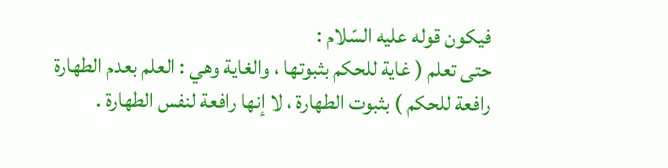فيكون قوله عليه السّلام :
حتى تعلم ( غاية للحكم بثبوتها ، والغاية وهي : العلم بعدم الطهارة رافعة للحكم ) بثبوت الطهارة ، لا إنها رافعة لنفس الطهارة .